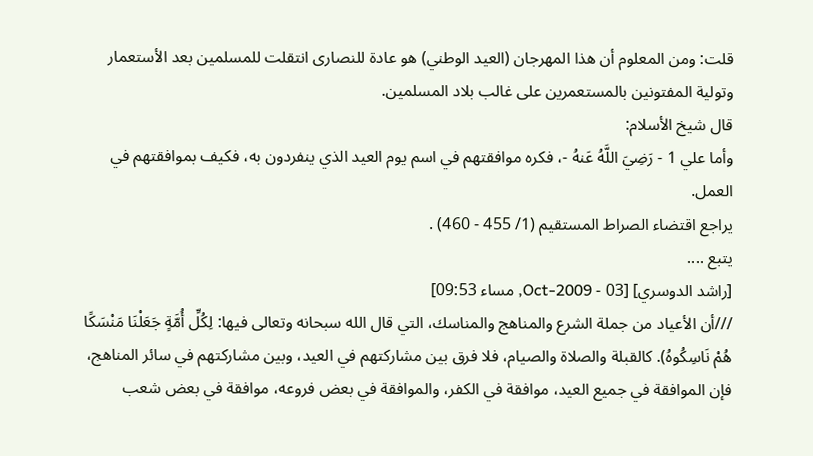قلت: ومن المعلوم أن هذا المهرجان (العيد الوطني) هو عادة للنصارى انتقلت للمسلمين بعد الأستعمار وتولية المفتونين بالمستعمرين على غالب بلاد المسلمين.
قال شيخ الأسلام:
وأما علي 1 - رَضِيَ اللَّهُ عَنهُ -، فكره موافقتهم في اسم يوم العيد الذي ينفردون به، فكيف بموافقتهم في العمل.
يراجع اقتضاء الصراط المستقيم (1/ 455 - 460) .
يتبع ....
[راشد الدوسري] [03 - Oct-2009, مساء 09:53]
///أن الأعياد من جملة الشرع والمناهج والمناسك، التي قال الله سبحانه وتعالى فيها: لِكُلِّ أُمَّةٍ جَعَلْنَا مَنْسَكًا هُمْ نَاسِكُوهُ). كالقبلة والصلاة والصيام، فلا فرق بين مشاركتهم في العيد، وبين مشاركتهم في سائر المناهج، فإن الموافقة في جميع العيد، موافقة في الكفر، والموافقة في بعض فروعه، موافقة في بعض شعب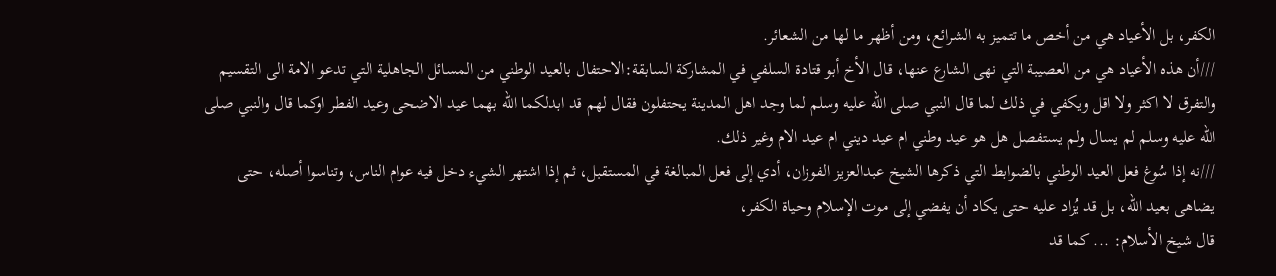الكفر، بل الأعياد هي من أخص ما تتميز به الشرائع، ومن أظهر ما لها من الشعائر.
///أن هذه الأعياد هي من العصيبة التي نهى الشارع عنها، قال الأخ أبو قتادة السلفي في المشاركة السابقة:الاحتفال بالعيد الوطني من المسائل الجاهلية التي تدعو الامة الى التقسيم والتفرق لا اكثر ولا اقل ويكفي في ذلك لما قال النبي صلى الله عليه وسلم لما وجد اهل المدينة يحتفلون فقال لهم قد ابدلكما الله بهما عيد الاضحى وعيد الفطر اوكما قال والنبي صلى الله عليه وسلم لم يسال ولم يستفصل هل هو عيد وطني ام عيد ديني ام عيد الام وغير ذلك.
///نه إذا سُوغ فعل العيد الوطني بالضوابط التي ذكرها الشيخ عبدالعزيز الفوزان، أدي إلى فعل المبالغة في المستقبل، ثم إذا اشتهر الشيء دخل فيه عوام الناس، وتناسوا أصله، حتى يضاهى بعيد الله، بل قد يُزاد عليه حتى يكاد أن يفضي إلى موت الإسلام وحياة الكفر،
قال شيخ الأسلام: ... كما قد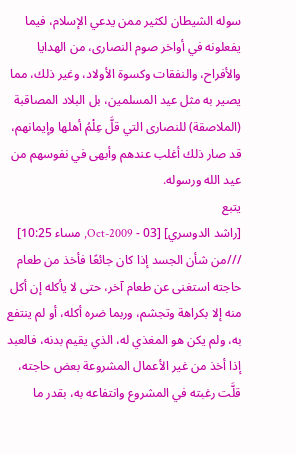سوله الشيطان لكثير ممن يدعي الإسلام، فيما يفعلونه في أواخر صوم النصارى، من الهدايا والأفراح، والنفقات وكسوة الأولاد، وغير ذلك، مما يصير به مثل عيد المسلمين، بل البلاد المصاقبة (الملاصقة) للنصارى التي قلَّ عِلْمُ أهلها وإيمانهم، قد صار ذلك أغلب عندهم وأبهى في نفوسهم من عيد الله ورسوله.
يتبع
[راشد الدوسري] [03 - Oct-2009, مساء 10:25]
///من شأن الجسد إذا كان جائعًا فأخذ من طعام حاجته استغنى عن طعام آخر، حتى لا يأكله إن أكل منه إلا بكراهة وتجشم، وربما ضره أكله، أو لم ينتفع به، ولم يكن هو المغذي له، الذي يقيم بدنه، فالعبد إذا أخذ من غير الأعمال المشروعة بعض حاجته، قلَّت رغبته في المشروع وانتفاعه به، بقدر ما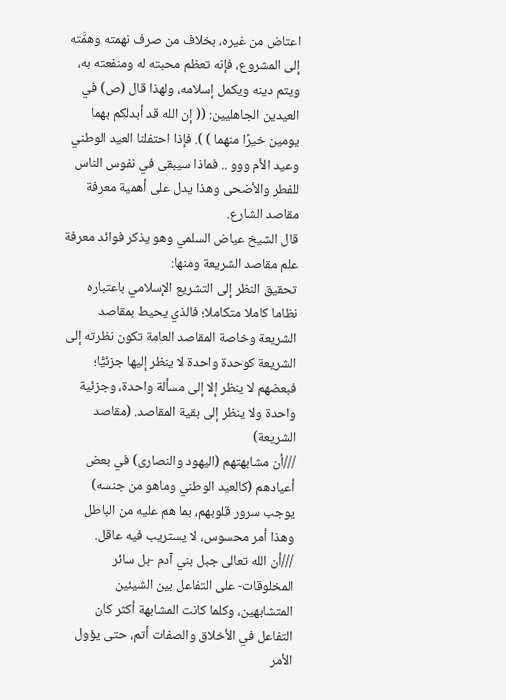اعتاض من غيره، بخلاف من صرف نهمته وهمَّته إلى المشروع، فإنه تعظم محبته له ومنفعته به، ويتم دينه ويكمل إسلامه، ولهذا قال (ص) في العيدين الجاهليين: (( إن الله قد أبدلكم بهما يومين خيرًا منهما ) ). فإذا احتفلنا العيد الوطني وعيد الأم ووو .. فماذا سيبقى في نفوس الناس للفطر والأضحى وهذا يدل على أهمية معرفة مقاصد الشارع.
قال الشيخ عياض السلمي وهو يذكر فوائد معرفة علم مقاصد الشريعة ومنها:
تحقيق النظر إلى التشريع الإسلامي باعتباره نظاما كاملا متكاملا؛ فالذي يحيط بمقاصد الشريعة وخاصة المقاصد العامة تكون نظرته إلى الشريعة كوحدة واحدة لا ينظر إليها جزئيًّا؛ فبعضهم لا ينظر إلا إلى مسألة واحدة، وجزئية واحدة ولا ينظر إلى بقية المقاصد. (مقاصد الشريعة)
///أن مشابهتهم (اليهود والنصارى) في بعض أعيادهم (كالعيد الوطني وماهو من جنسه) يوجب سرور قلوبهم، بما هم عليه من الباطل وهذا أمر محسوس، لا يستريب فيه عاقل.
///أن الله تعالى جبل بني آدم -بل سائر المخلوقات- على التفاعل بين الشيئين المتشابهين، وكلما كانت المشابهة أكثر كان التفاعل في الأخلاق والصفات أتم، حتى يؤول الأمر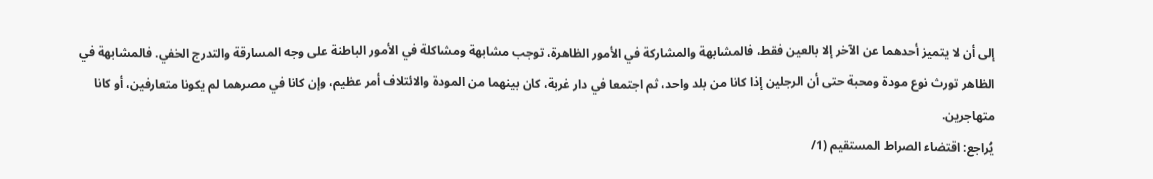إلى أن لا يتميز أحدهما عن الآخر إلا بالعين فقط، فالمشابهة والمشاركة في الأمور الظاهرة، توجب مشابهة ومشاكلة في الأمور الباطنة على وجه المسارقة والتدرج الخفي. فالمشابهة في الظاهر تورث نوع مودة ومحبة حتى أن الرجلين إذا كانا من بلد واحد، ثم اجتمعا في دار غربة، كان بينهما من المودة والائتلاف أمر عظيم، وإن كانا في مصرهما لم يكونا متعارفين، أو كانا متهاجرين.
يُراجع: اقتضاء الصراط المستقيم (1/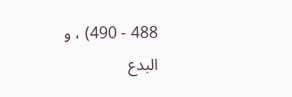488 - 490) ، و البدع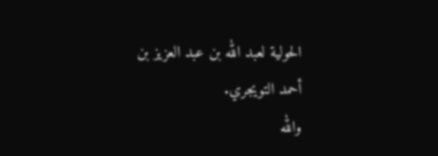الحولية لعبد الله بن عبد العزيز بن أحمد التويجري.
والله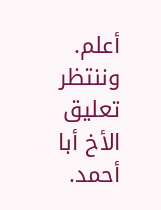أعلم.
وننتظر تعليق الأخ أبا أحمد.